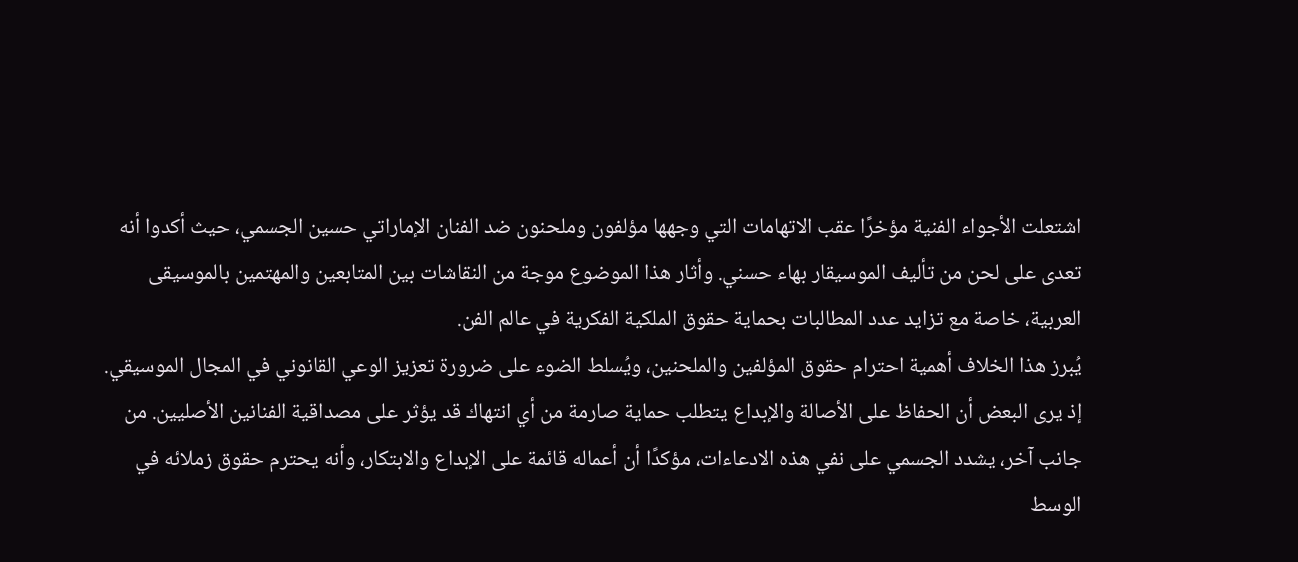اشتعلت الأجواء الفنية مؤخرًا عقب الاتهامات التي وجهها مؤلفون وملحنون ضد الفنان الإماراتي حسين الجسمي، حيث أكدوا أنه تعدى على لحن من تأليف الموسيقار بهاء حسني. وأثار هذا الموضوع موجة من النقاشات بين المتابعين والمهتمين بالموسيقى العربية، خاصة مع تزايد عدد المطالبات بحماية حقوق الملكية الفكرية في عالم الفن.
يُبرز هذا الخلاف أهمية احترام حقوق المؤلفين والملحنين، ويُسلط الضوء على ضرورة تعزيز الوعي القانوني في المجال الموسيقي. إذ يرى البعض أن الحفاظ على الأصالة والإبداع يتطلب حماية صارمة من أي انتهاك قد يؤثر على مصداقية الفنانين الأصليين. من جانب آخر، يشدد الجسمي على نفي هذه الادعاءات، مؤكدًا أن أعماله قائمة على الإبداع والابتكار، وأنه يحترم حقوق زملائه في الوسط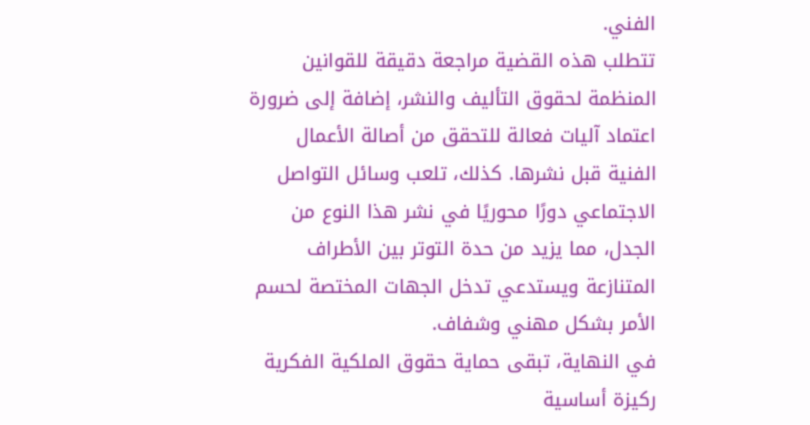الفني.
تتطلب هذه القضية مراجعة دقيقة للقوانين المنظمة لحقوق التأليف والنشر، إضافة إلى ضرورة اعتماد آليات فعالة للتحقق من أصالة الأعمال الفنية قبل نشرها. كذلك، تلعب وسائل التواصل الاجتماعي دورًا محوريًا في نشر هذا النوع من الجدل، مما يزيد من حدة التوتر بين الأطراف المتنازعة ويستدعي تدخل الجهات المختصة لحسم الأمر بشكل مهني وشفاف.
في النهاية، تبقى حماية حقوق الملكية الفكرية ركيزة أساسية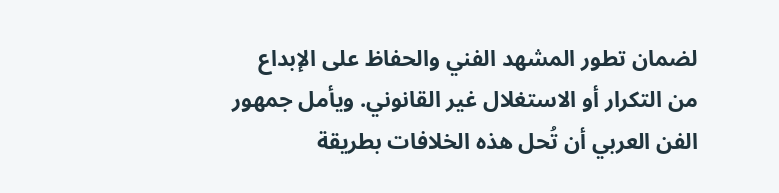لضمان تطور المشهد الفني والحفاظ على الإبداع من التكرار أو الاستغلال غير القانوني. ويأمل جمهور الفن العربي أن تُحل هذه الخلافات بطريقة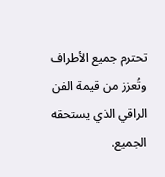تحترم جميع الأطراف وتُعزز من قيمة الفن الراقي الذي يستحقه الجميع.